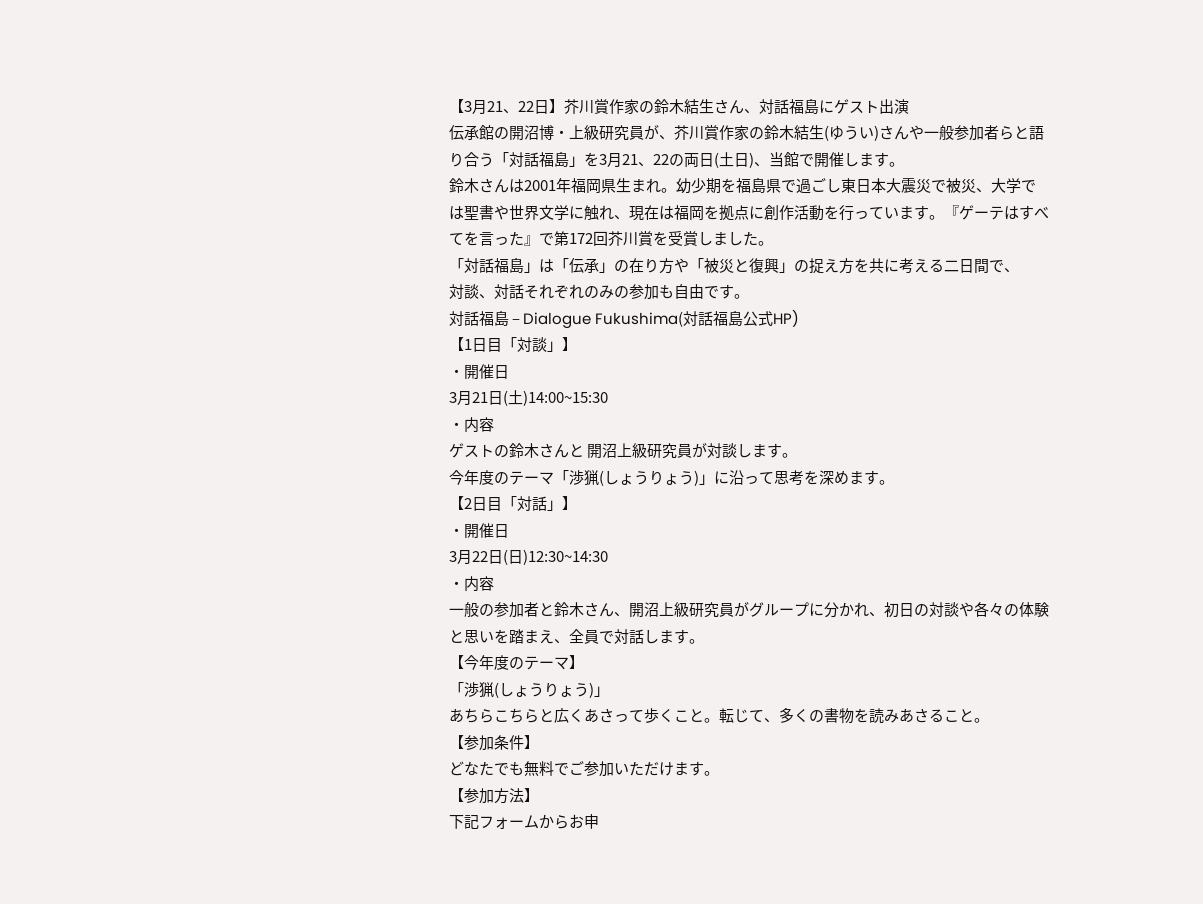【3月21、22日】芥川賞作家の鈴木結生さん、対話福島にゲスト出演
伝承館の開沼博・上級研究員が、芥川賞作家の鈴木結生(ゆうい)さんや一般参加者らと語り合う「対話福島」を3月21、22の両日(土日)、当館で開催します。
鈴木さんは2001年福岡県生まれ。幼少期を福島県で過ごし東日本大震災で被災、大学では聖書や世界文学に触れ、現在は福岡を拠点に創作活動を行っています。『ゲーテはすべてを言った』で第172回芥川賞を受賞しました。
「対話福島」は「伝承」の在り方や「被災と復興」の捉え方を共に考える二日間で、
対談、対話それぞれのみの参加も自由です。
対話福島 – Dialogue Fukushima(対話福島公式HP)
【1日目「対談」】
・開催日
3月21日(土)14:00~15:30
・内容
ゲストの鈴木さんと 開沼上級研究員が対談します。
今年度のテーマ「渉猟(しょうりょう)」に沿って思考を深めます。
【2日目「対話」】
・開催日
3月22日(日)12:30~14:30
・内容
一般の参加者と鈴木さん、開沼上級研究員がグループに分かれ、初日の対談や各々の体験と思いを踏まえ、全員で対話します。
【今年度のテーマ】
「渉猟(しょうりょう)」
あちらこちらと広くあさって歩くこと。転じて、多くの書物を読みあさること。
【参加条件】
どなたでも無料でご参加いただけます。
【参加方法】
下記フォームからお申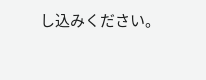し込みください。